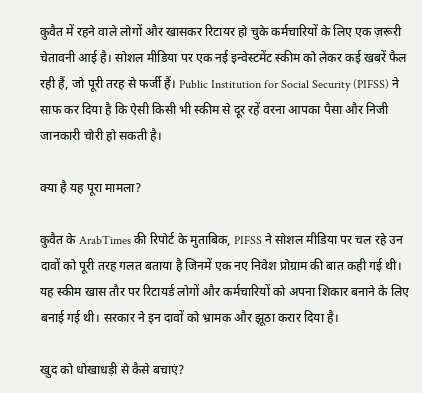कुवैत में रहने वाले लोगों और खासकर रिटायर हो चुके कर्मचारियों के लिए एक ज़रूरी चेतावनी आई है। सोशल मीडिया पर एक नई इन्वेस्टमेंट स्कीम को लेकर कई खबरें फैल रही हैं, जो पूरी तरह से फर्जी हैं। Public Institution for Social Security (PIFSS) ने साफ कर दिया है कि ऐसी किसी भी स्कीम से दूर रहें वरना आपका पैसा और निजी जानकारी चोरी हो सकती है।

क्या है यह पूरा मामला?

कुवैत के ArabTimes की रिपोर्ट के मुताबिक, PIFSS ने सोशल मीडिया पर चल रहे उन दावों को पूरी तरह गलत बताया है जिनमें एक नए निवेश प्रोग्राम की बात कही गई थी। यह स्कीम खास तौर पर रिटायर्ड लोगों और कर्मचारियों को अपना शिकार बनाने के लिए बनाई गई थी। सरकार ने इन दावों को भ्रामक और झूठा करार दिया है।

खुद को धोखाधड़ी से कैसे बचाएं?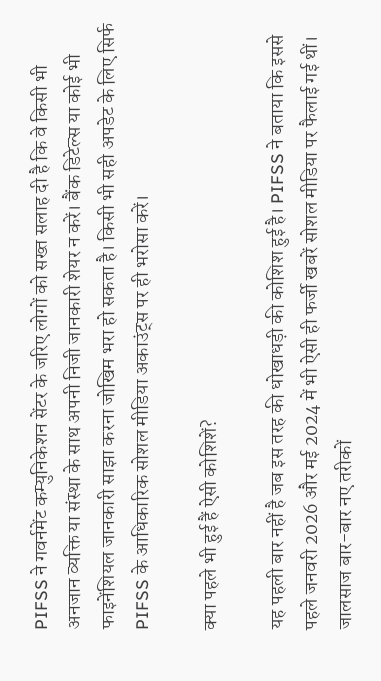PIFSS ने गवर्नमेंट कम्युनिकेशन सेंटर के जरिए लोगों को सख्त सलाह दी है कि वे किसी भी अनजान व्यक्ति या संस्था के साथ अपनी निजी जानकारी शेयर न करें। बैंक डिटेल्स या कोई भी फाइनेंशियल जानकारी साझा करना जोखिम भरा हो सकता है। किसी भी सही अपडेट के लिए सिर्फ PIFSS के आधिकारिक सोशल मीडिया अकाउंट्स पर ही भरोसा करें।

क्या पहले भी हुई हैं ऐसी कोशिशें?

यह पहली बार नहीं है जब इस तरह की धोखाधड़ी की कोशिश हुई है। PIFSS ने बताया कि इससे पहले जनवरी 2026 और मई 2024 में भी ऐसी ही फर्जी खबरें सोशल मीडिया पर फैलाई गई थीं। जालसाज बार-बार नए तरीकों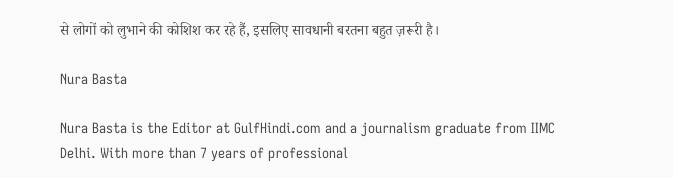से लोगों को लुभाने की कोशिश कर रहे हैं, इसलिए सावधानी बरतना बहुत ज़रूरी है।

Nura Basta

Nura Basta is the Editor at GulfHindi.com and a journalism graduate from IIMC Delhi. With more than 7 years of professional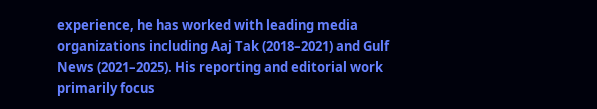experience, he has worked with leading media organizations including Aaj Tak (2018–2021) and Gulf News (2021–2025). His reporting and editorial work primarily focus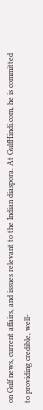on Gulf news, current affairs, and issues relevant to the Indian diaspora. At GulfHindi.com, he is committed to providing credible, well-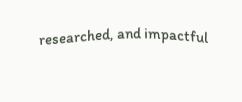researched, and impactful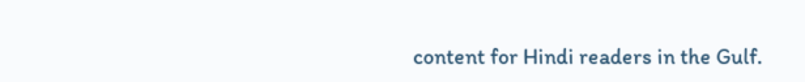content for Hindi readers in the Gulf.